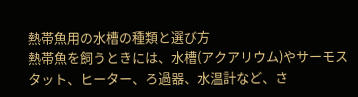熱帯魚用の水槽の種類と選び方
熱帯魚を飼うときには、水槽(アクアリウム)やサーモスタット、ヒーター、ろ過器、水温計など、さ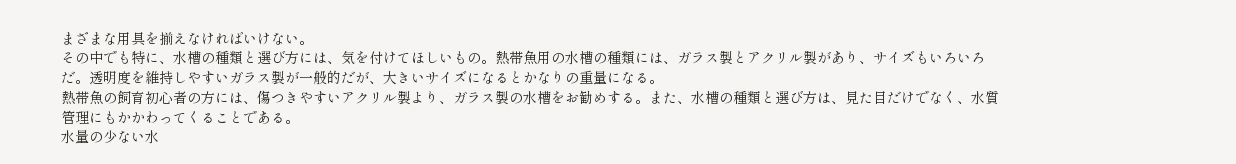まざまな用具を揃えなければいけない。
その中でも特に、水槽の種類と選び方には、気を付けてほしいもの。熱帯魚用の水槽の種類には、ガラス製とアクリル製があり、サイズもいろいろだ。透明度を維持しやすいガラス製が一般的だが、大きいサイズになるとかなりの重量になる。
熱帯魚の飼育初心者の方には、傷つきやすいアクリル製より、ガラス製の水槽をお勧めする。また、水槽の種類と選び方は、見た目だけでなく、水質管理にもかかわってくることである。
水量の少ない水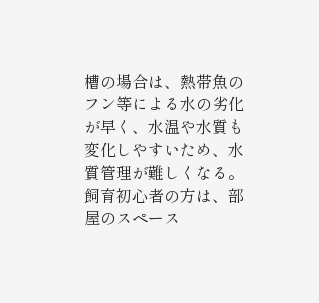槽の場合は、熱帯魚のフン等による水の劣化が早く、水温や水質も変化しやすいため、水質管理が難しくなる。飼育初心者の方は、部屋のスペース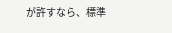が許すなら、標準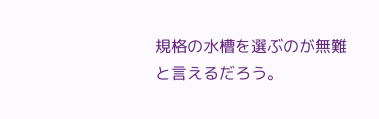規格の水槽を選ぶのが無難と言えるだろう。